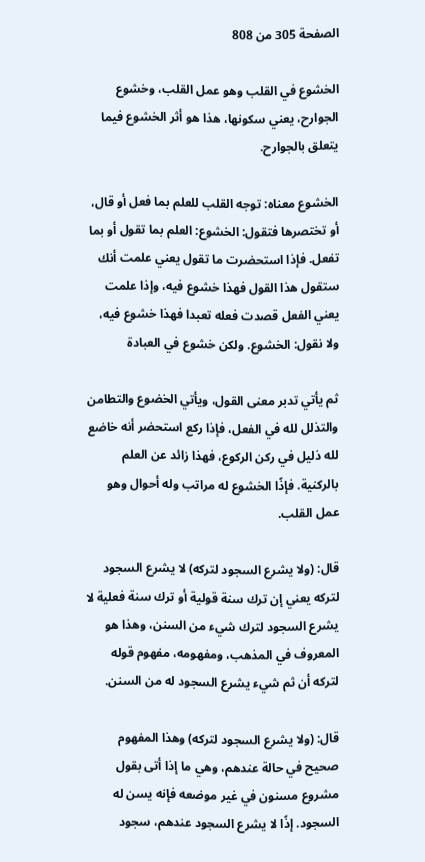الصفحة 305 من 808

الخشوع في القلب وهو عمل القلب، وخشوع الجوارح، يعني سكونها، هذا هو أثر الخشوع فيما يتعلق بالجوارح.

الخشوع معناه: توجه القلب للعلم بما فعل أو قال، أو تختصرها فتقول: الخشوع: العلم بما تقول أو بما تفعل. فإذا استحضرت ما تقول يعني علمت أنك ستقول هذا القول فهذا خشوع فيه، وإذا علمت يعني الفعل قصدت فعله تعبدا فهذا خشوع فيه، ولا نقول: الخشوع. ولكن خشوع في العبادة

ثم يأتي تدبر معنى القول، ويأتي الخضوع والتطامن والتذلل لله في الفعل، فإذا ركع استحضر أنه خاضع لله ذليل في ركن الركوع، فهذا زائد عن العلم بالركنية. فإذًا الخشوع له مراتب وله أحوال وهو عمل القلب.

قال: (ولا يشرع السجود لتركه) لا يشرع السجود لتركه يعني إن ترك سنة قولية أو ترك سنة فعلية لا يشرع السجود لترك شيء من السنن، وهذا هو المعروف في المذهب، ومفهومه، مفهوم قوله لتركه أن ثم شيء يشرع السجود له من السنن.

قال: (ولا يشرع السجود لتركه) وهذا المفهوم صحيح في حالة عندهم، وهي ما إذا أتى بقول مشروع مسنون في غير موضعه فإنه يسن له السجود. إذًا لا يشرع السجود عندهم، سجود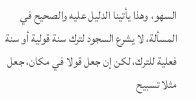السهو، وهذا يأتينا الدليل عليه والصحيح في المسألة، لا يشرع السجود لترك سنة قولية أو سنة فعلية للترك، لكن إن جعل قولا في مكان، جعل مثلا تسبيح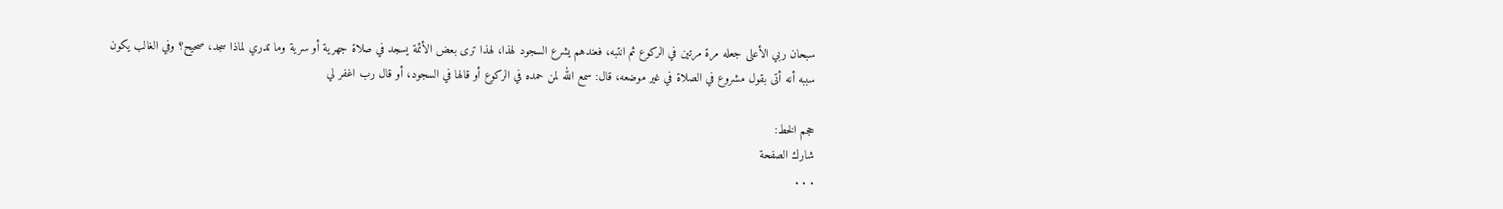سبحان ربي الأعلى جعله مرة مرتين في الركوع ثم انتبه، فعندهم يشرع السجود لهذا، لهذا ترى بعض الأئمة يسجد في صلاة جهرية أو سرية وما تدري لماذا سجد، صحيح؟ وفي الغالب يكون سببه أنه أتى بقول مشروع في الصلاة في غير موضعه، قال: سمع الله لمن حمده في الركوع أو قالها في السجود، أو قال رب اغفر لي

حجم الخط:
شارك الصفحة
. . .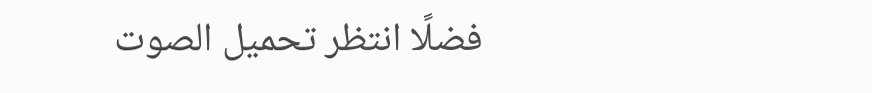فضلًا انتظر تحميل الصوت